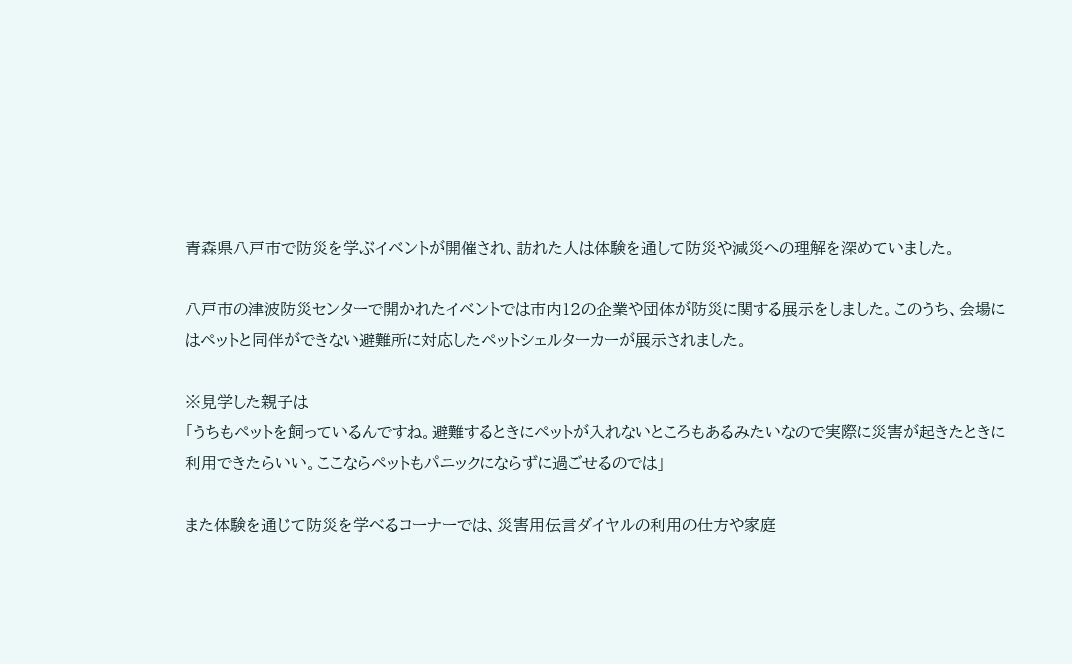青森県八戸市で防災を学ぶイベントが開催され、訪れた人は体験を通して防災や減災への理解を深めていました。

八戸市の津波防災センターで開かれたイベントでは市内12の企業や団体が防災に関する展示をしました。このうち、会場にはペットと同伴ができない避難所に対応したペットシェルターカーが展示されました。

※見学した親子は
「うちもペットを飼っているんですね。避難するときにペットが入れないところもあるみたいなので実際に災害が起きたときに利用できたらいい。ここならペットもパニックにならずに過ごせるのでは」

また体験を通じて防災を学べるコーナーでは、災害用伝言ダイヤルの利用の仕方や家庭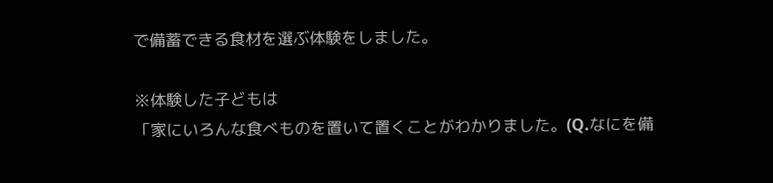で備蓄できる食材を選ぶ体験をしました。

※体験した子どもは
「家にいろんな食べものを置いて置くことがわかりました。(Q.なにを備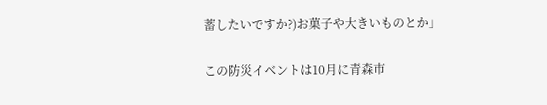蓄したいですか?)お菓子や大きいものとか」

この防災イベントは10月に青森市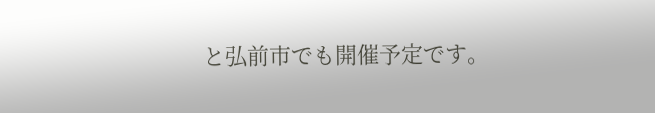と弘前市でも開催予定です。